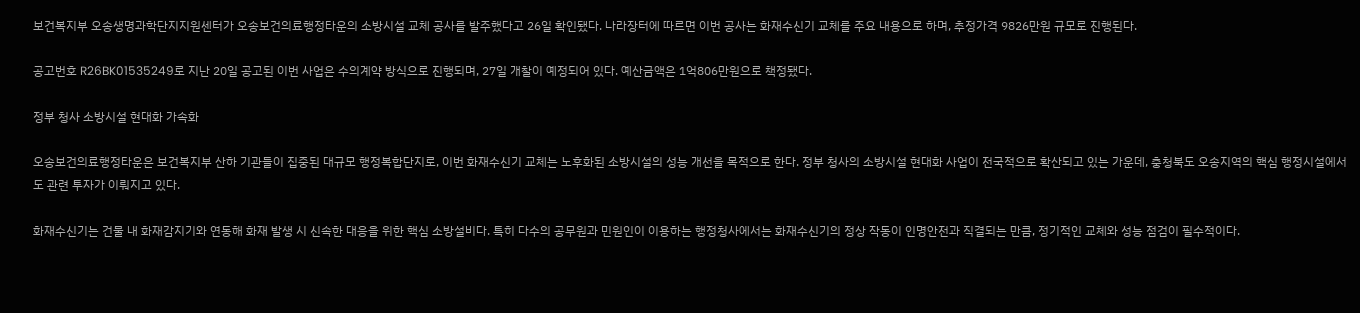보건복지부 오송생명과학단지지원센터가 오송보건의료행정타운의 소방시설 교체 공사를 발주했다고 26일 확인됐다. 나라장터에 따르면 이번 공사는 화재수신기 교체를 주요 내용으로 하며, 추정가격 9826만원 규모로 진행된다.

공고번호 R26BK01535249로 지난 20일 공고된 이번 사업은 수의계약 방식으로 진행되며, 27일 개찰이 예정되어 있다. 예산금액은 1억806만원으로 책정됐다.

정부 청사 소방시설 현대화 가속화

오송보건의료행정타운은 보건복지부 산하 기관들이 집중된 대규모 행정복합단지로, 이번 화재수신기 교체는 노후화된 소방시설의 성능 개선을 목적으로 한다. 정부 청사의 소방시설 현대화 사업이 전국적으로 확산되고 있는 가운데, 충청북도 오송지역의 핵심 행정시설에서도 관련 투자가 이뤄지고 있다.

화재수신기는 건물 내 화재감지기와 연동해 화재 발생 시 신속한 대응을 위한 핵심 소방설비다. 특히 다수의 공무원과 민원인이 이용하는 행정청사에서는 화재수신기의 정상 작동이 인명안전과 직결되는 만큼, 정기적인 교체와 성능 점검이 필수적이다.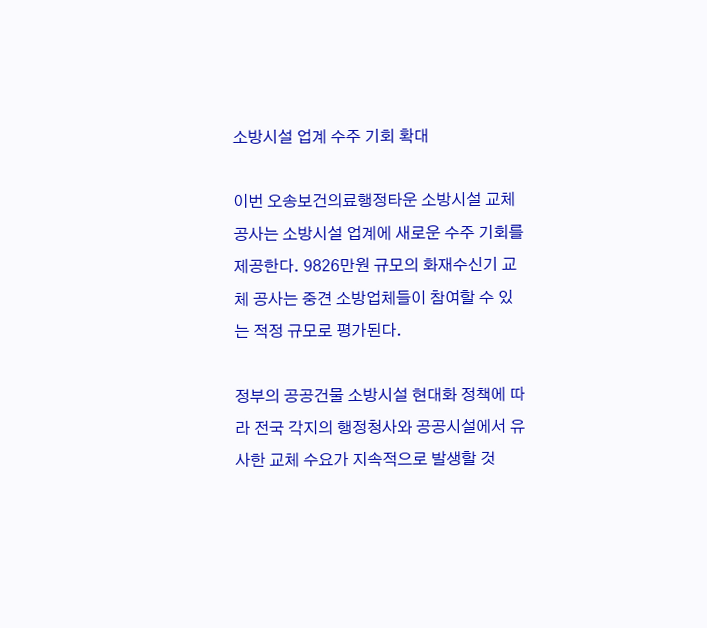소방시설 업계 수주 기회 확대

이번 오송보건의료행정타운 소방시설 교체 공사는 소방시설 업계에 새로운 수주 기회를 제공한다. 9826만원 규모의 화재수신기 교체 공사는 중견 소방업체들이 참여할 수 있는 적정 규모로 평가된다.

정부의 공공건물 소방시설 현대화 정책에 따라 전국 각지의 행정청사와 공공시설에서 유사한 교체 수요가 지속적으로 발생할 것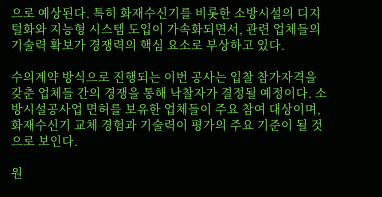으로 예상된다. 특히 화재수신기를 비롯한 소방시설의 디지털화와 지능형 시스템 도입이 가속화되면서, 관련 업체들의 기술력 확보가 경쟁력의 핵심 요소로 부상하고 있다.

수의계약 방식으로 진행되는 이번 공사는 입찰 참가자격을 갖춘 업체들 간의 경쟁을 통해 낙찰자가 결정될 예정이다. 소방시설공사업 면허를 보유한 업체들이 주요 참여 대상이며, 화재수신기 교체 경험과 기술력이 평가의 주요 기준이 될 것으로 보인다.

원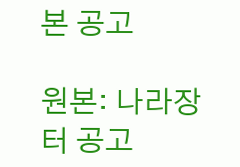본 공고

원본: 나라장터 공고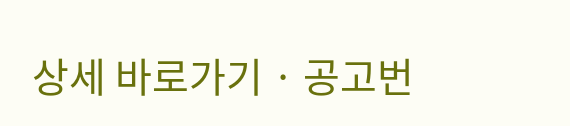상세 바로가기 · 공고번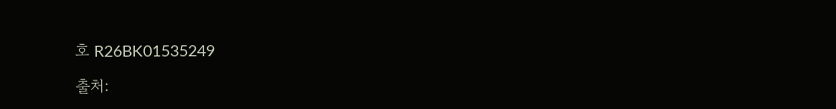호 R26BK01535249

출처: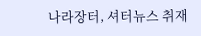나라장터, 셔터뉴스 취재